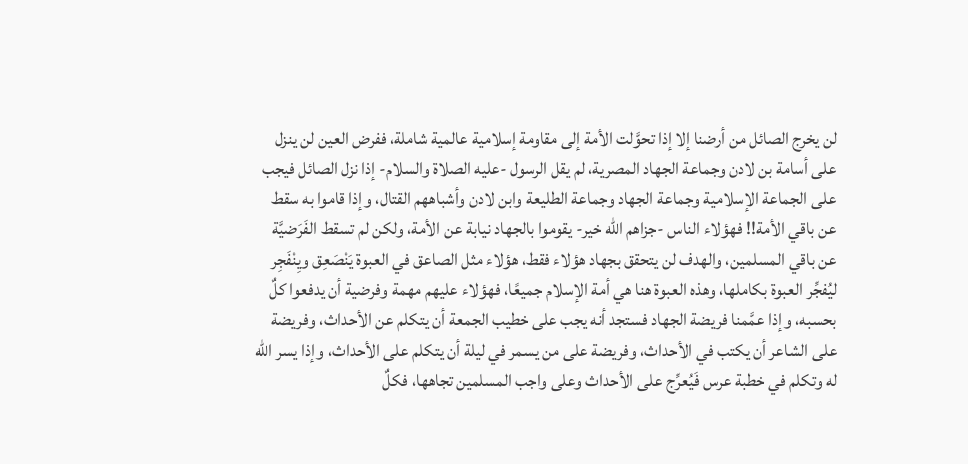لن يخرج الصائل من أرضنا إلا إذا تحوَّلت الأمة إلى مقاومة إسلامية عالمية شاملة، ففرض العين لن ينزل على أسامة بن لادن وجماعة الجهاد المصرية، لم يقل الرسول -عليه الصلاة والسلام- إذا نزل الصائل فيجب على الجماعة الإسلامية وجماعة الجهاد وجماعة الطليعة وابن لادن وأشباههم القتال، وإذا قاموا به سقط عن باقي الأمة!! فهؤلاء الناس -جزاهم الله خير- يقوموا بالجهاد نيابة عن الأمة، ولكن لم تسقط الفَرَضيَّة عن باقي المسلمين، والهدف لن يتحقق بجهاد هؤلاء فقط، هؤلاء مثل الصاعق في العبوة يَنْصَعِق ويِنْفَجِر ليُفجِّر العبوة بكاملها، وهذه العبوة هنا هي أمة الإسلام جميعًا، فهؤلاء عليهم مهمة وفرضية أن يدفعوا كلٌ بحسبه، وإذا عمَّمنا فريضة الجهاد فستجد أنه يجب على خطيب الجمعة أن يتكلم عن الأحداث، وفريضة على الشاعر أن يكتب في الأحداث، وفريضة على من يسمر في ليلة أن يتكلم على الأحداث، وإذا يسر الله له وتكلم في خطبة عرس فَيُعرِّج على الأحداث وعلى واجب المسلمين تجاهها، فكلٌ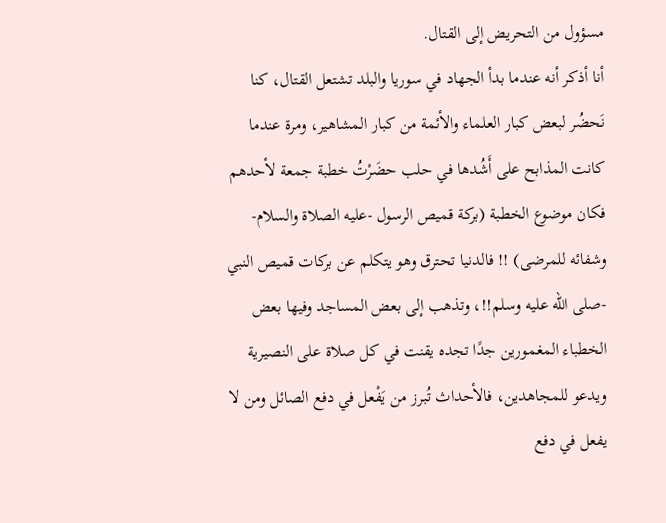مسؤول من التحريض إلى القتال.
أنا أذكر أنه عندما بدأ الجهاد في سوريا والبلد تشتعل القتال، كنا نَحضُر لبعض كبار العلماء والأئمة من كبار المشاهير، ومرة عندما كانت المذابح على أَشُدها في حلب حضَرْتُ خطبة جمعة لأحدهم فكان موضوع الخطبة (بركة قميص الرسول -عليه الصلاة والسلام- وشفائه للمرضى) !! فالدنيا تحترق وهو يتكلم عن بركات قميص النبي -صلى الله عليه وسلم!!، وتذهب إلى بعض المساجد وفيها بعض الخطباء المغمورين جدًا تجده يقنت في كل صلاة على النصيرية ويدعو للمجاهدين، فالأحداث تُبرز من يَفْعل في دفع الصائل ومن لا يفعل في دفع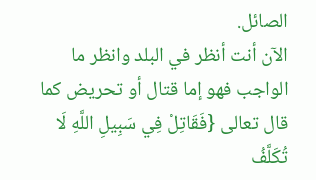الصائل.
الآن أنت أنظر في البلد وانظر ما الواجب فهو إما قتال أو تحريض كما قال تعالى {فَقَاتِلْ فِي سَبِيلِ اللَّهِ لَا تُكَلَّفُ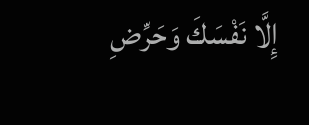إِلَّا نَفْسَكَ وَحَرِّضِ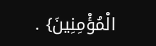الْمُؤْمِنِينَ} .